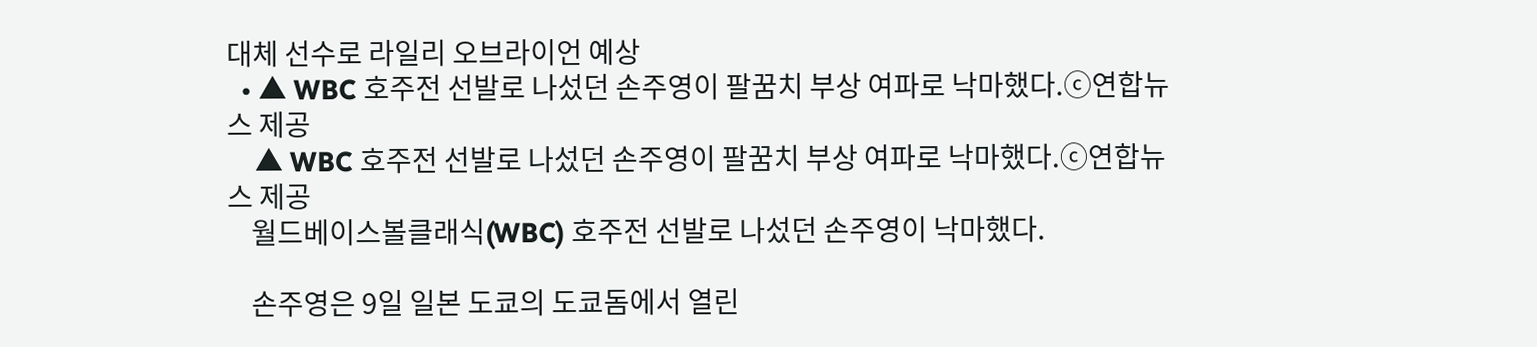대체 선수로 라일리 오브라이언 예상
  • ▲ WBC 호주전 선발로 나섰던 손주영이 팔꿈치 부상 여파로 낙마했다.ⓒ연합뉴스 제공
    ▲ WBC 호주전 선발로 나섰던 손주영이 팔꿈치 부상 여파로 낙마했다.ⓒ연합뉴스 제공
    월드베이스볼클래식(WBC) 호주전 선발로 나섰던 손주영이 낙마했다.

    손주영은 9일 일본 도쿄의 도쿄돔에서 열린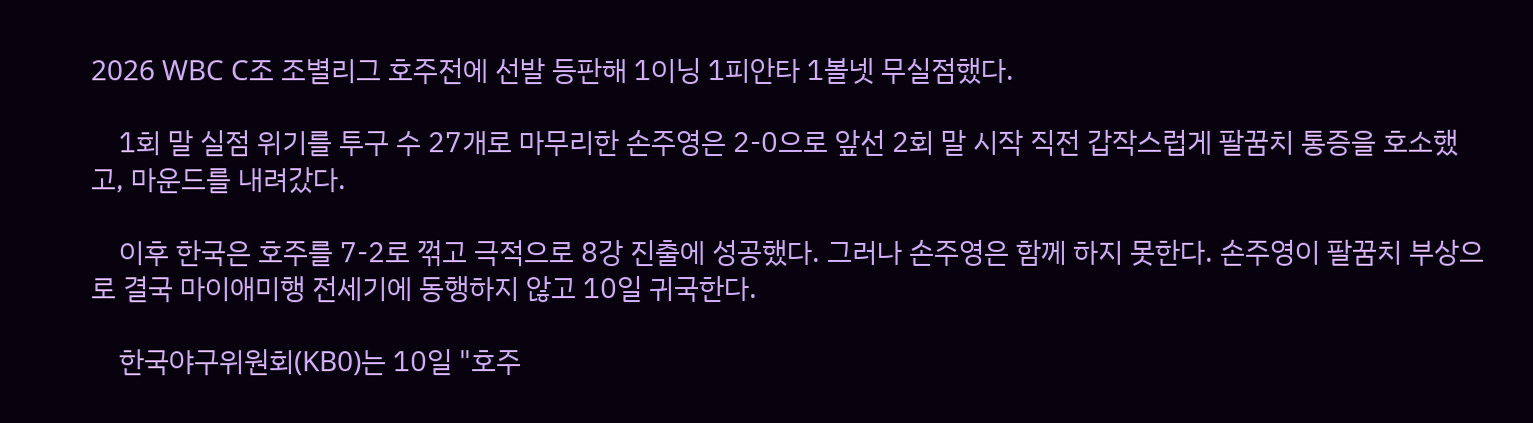2026 WBC C조 조별리그 호주전에 선발 등판해 1이닝 1피안타 1볼넷 무실점했다.

    1회 말 실점 위기를 투구 수 27개로 마무리한 손주영은 2-0으로 앞선 2회 말 시작 직전 갑작스럽게 팔꿈치 통증을 호소했고, 마운드를 내려갔다.

    이후 한국은 호주를 7-2로 꺾고 극적으로 8강 진출에 성공했다. 그러나 손주영은 함께 하지 못한다. 손주영이 팔꿈치 부상으로 결국 마이애미행 전세기에 동행하지 않고 10일 귀국한다.

    한국야구위원회(KB0)는 10일 "호주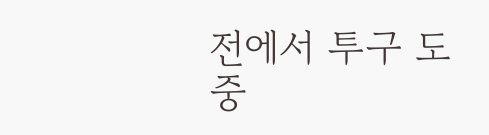전에서 투구 도중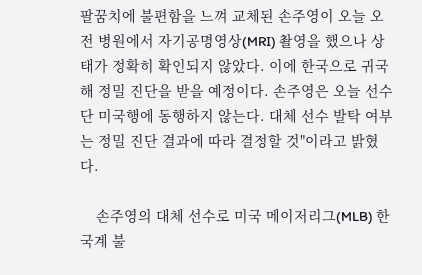팔꿈치에 불편함을 느껴 교체된 손주영이 오늘 오전 병원에서 자기공명영상(MRI) 촬영을 했으나 상태가 정확히 확인되지 않았다. 이에 한국으로 귀국해 정밀 진단을 받을 예정이다. 손주영은 오늘 선수단 미국행에 동행하지 않는다. 대체 선수 발탁 여부는 정밀 진단 결과에 따라 결정할 것"이라고 밝혔다.

    손주영의 대체 선수로 미국 메이저리그(MLB) 한국계 불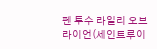펜 투수 라일리 오브라이언(세인트루이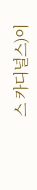스 카디널스)이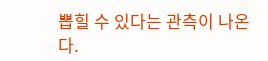뽑힐 수 있다는 관측이 나온다.